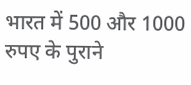भारत में 500 और 1000 रुपए के पुराने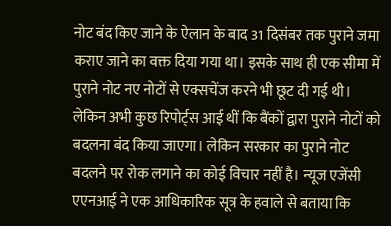नोट बंद किए जाने के ऐलान के बाद 31 दिसंबर तक पुराने जमा कराए जाने का वक्त दिया गया था। इसके साथ ही एक सीमा में पुराने नोट नए नोटों से एक्सचेंज करने भी छूट दी गई थी। लेकिन अभी कुछ रिपोर्ट्स आई थीं कि बैंकों द्वारा पुराने नोटों को बदलना बंद किया जाएगा। लेकिन सरकार का पुराने नोट बदलने पर रोक लगाने का कोई विचार नहीं है। न्यूज एजेंसी एएनआई ने एक आधिकारिक सूत्र के हवाले से बताया कि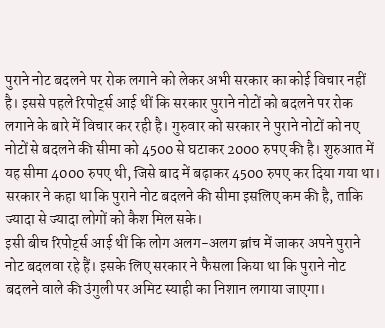पुराने नोट बदलने पर रोक लगाने को लेकर अभी सरकार का कोई विचार नहीं है। इससे पहले रिपोर्ट्स आई थीं कि सरकार पुराने नोटों को बदलने पर रोक लगाने के बारे में विचार कर रही है। गुरुवार को सरकार ने पुराने नोटों को नए नोटों से बदलने की सीमा को 4500 से घटाकर 2000 रुपए की है। शुरुआत में यह सीमा 4000 रुपए थी, जिसे बाद में बढ़ाकर 4500 रुपए कर दिया गया था। सरकार ने कहा था कि पुराने नोट बदलने की सीमा इसलिए कम की है, ताकि ज्यादा से ज्यादा लोगों को कैश मिल सके।
इसी बीच रिपोर्ट्स आई थीं कि लोग अलग-अलग ब्रांच में जाकर अपने पुराने नोट बदलवा रहे हैं। इसके लिए सरकार ने फैसला किया था कि पुराने नोट बदलने वाले की उंगुली पर अमिट स्याही का निशान लगाया जाएगा।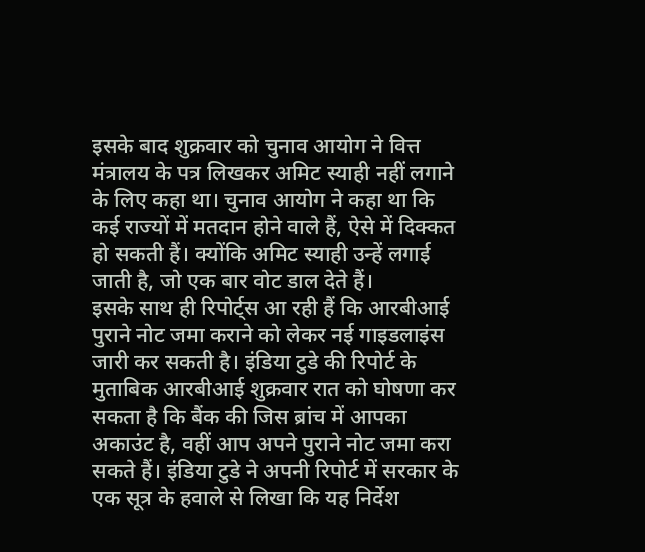इसके बाद शुक्रवार को चुनाव आयोग ने वित्त मंत्रालय के पत्र लिखकर अमिट स्याही नहीं लगाने के लिए कहा था। चुनाव आयोग ने कहा था कि कई राज्यों में मतदान होने वाले हैं, ऐसे में दिक्कत हो सकती हैं। क्योंकि अमिट स्याही उन्हें लगाई जाती है, जो एक बार वोट डाल देते हैं।
इसके साथ ही रिपोर्ट्स आ रही हैं कि आरबीआई पुराने नोट जमा कराने को लेकर नई गाइडलाइंस जारी कर सकती है। इंडिया टुडे की रिपोर्ट के मुताबिक आरबीआई शुक्रवार रात को घोषणा कर सकता है कि बैंक की जिस ब्रांच में आपका अकाउंट है, वहीं आप अपने पुराने नोट जमा करा सकते हैं। इंडिया टुडे ने अपनी रिपोर्ट में सरकार के एक सूत्र के हवाले से लिखा कि यह निर्देश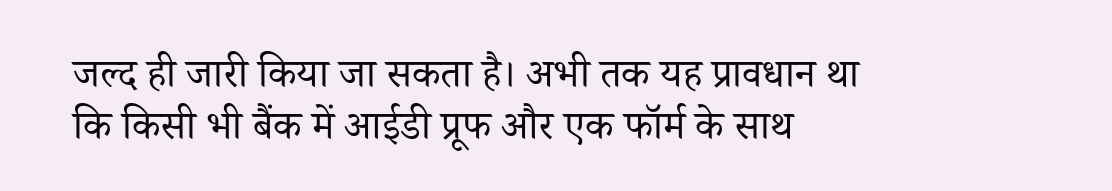जल्द ही जारी किया जा सकता है। अभी तक यह प्रावधान था कि किसी भी बैंक में आईडी प्रूफ और एक फॉर्म के साथ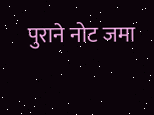पुराने नोट जमा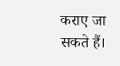कराए जा सकते हैं।